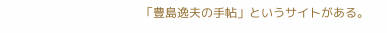「豊島逸夫の手帖」というサイトがある。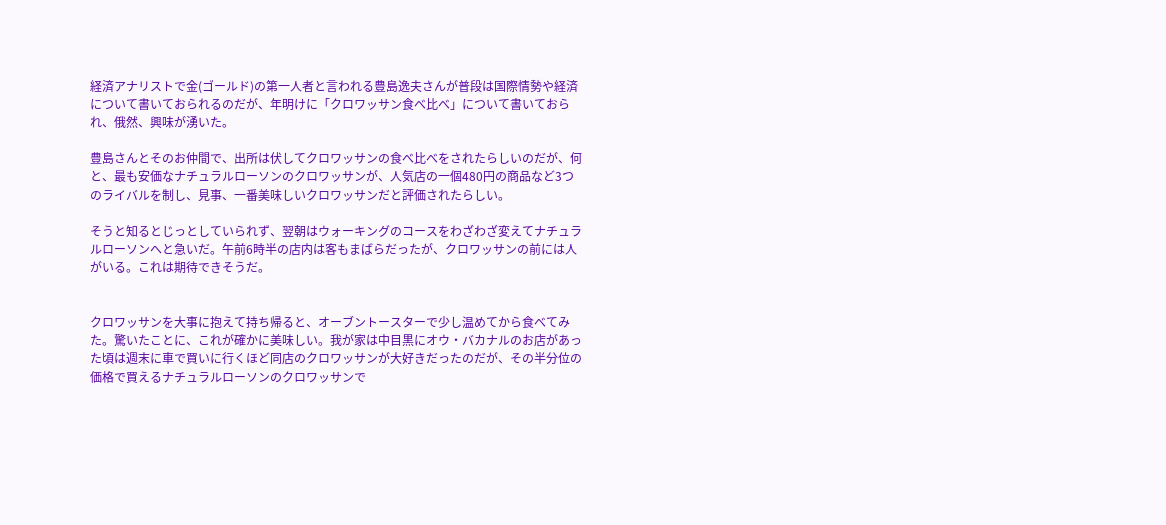経済アナリストで金(ゴールド)の第一人者と言われる豊島逸夫さんが普段は国際情勢や経済について書いておられるのだが、年明けに「クロワッサン食べ比べ」について書いておられ、俄然、興味が湧いた。

豊島さんとそのお仲間で、出所は伏してクロワッサンの食べ比べをされたらしいのだが、何と、最も安価なナチュラルローソンのクロワッサンが、人気店の一個480円の商品など3つのライバルを制し、見事、一番美味しいクロワッサンだと評価されたらしい。

そうと知るとじっとしていられず、翌朝はウォーキングのコースをわざわざ変えてナチュラルローソンへと急いだ。午前6時半の店内は客もまばらだったが、クロワッサンの前には人がいる。これは期待できそうだ。


クロワッサンを大事に抱えて持ち帰ると、オーブントースターで少し温めてから食べてみた。驚いたことに、これが確かに美味しい。我が家は中目黒にオウ・バカナルのお店があった頃は週末に車で買いに行くほど同店のクロワッサンが大好きだったのだが、その半分位の価格で買えるナチュラルローソンのクロワッサンで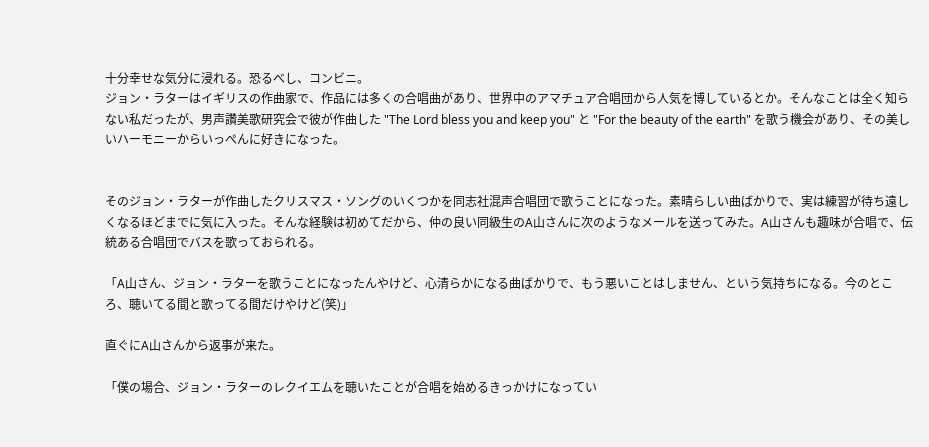十分幸せな気分に浸れる。恐るべし、コンビニ。
ジョン・ラターはイギリスの作曲家で、作品には多くの合唱曲があり、世界中のアマチュア合唱団から人気を博しているとか。そんなことは全く知らない私だったが、男声讚美歌研究会で彼が作曲した "The Lord bless you and keep you" と "For the beauty of the earth" を歌う機会があり、その美しいハーモニーからいっぺんに好きになった。


そのジョン・ラターが作曲したクリスマス・ソングのいくつかを同志社混声合唱団で歌うことになった。素晴らしい曲ばかりで、実は練習が待ち遠しくなるほどまでに気に入った。そんな経験は初めてだから、仲の良い同級生のA山さんに次のようなメールを送ってみた。A山さんも趣味が合唱で、伝統ある合唱団でバスを歌っておられる。

「A山さん、ジョン・ラターを歌うことになったんやけど、心清らかになる曲ばかりで、もう悪いことはしません、という気持ちになる。今のところ、聴いてる間と歌ってる間だけやけど(笑)」

直ぐにA山さんから返事が来た。

「僕の場合、ジョン・ラターのレクイエムを聴いたことが合唱を始めるきっかけになってい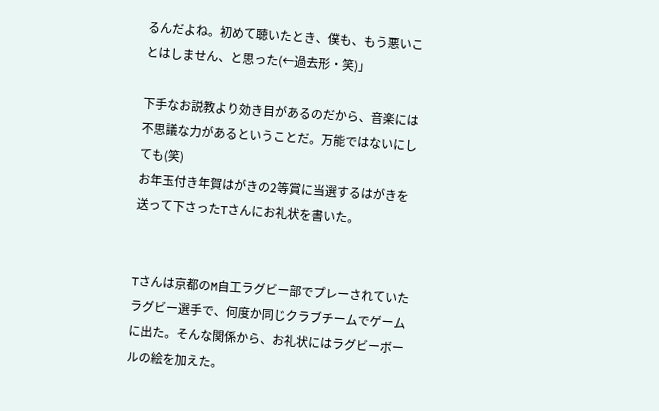るんだよね。初めて聴いたとき、僕も、もう悪いことはしません、と思った(←過去形・笑)」

下手なお説教より効き目があるのだから、音楽には不思議な力があるということだ。万能ではないにしても(笑)
お年玉付き年賀はがきの2等賞に当選するはがきを送って下さったTさんにお礼状を書いた。


Tさんは京都のM自工ラグビー部でプレーされていた ラグビー選手で、何度か同じクラブチームでゲームに出た。そんな関係から、お礼状にはラグビーボールの絵を加えた。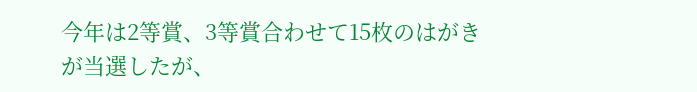今年は2等賞、3等賞合わせて15枚のはがきが当選したが、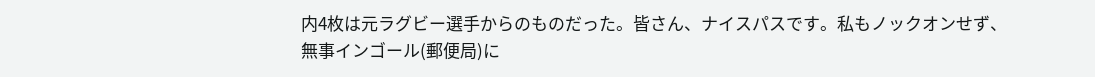内4枚は元ラグビー選手からのものだった。皆さん、ナイスパスです。私もノックオンせず、無事インゴール(郵便局)に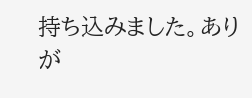持ち込みました。ありが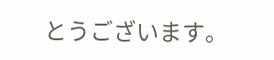とうございます。